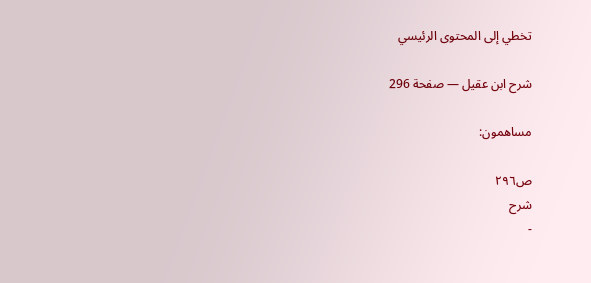تخطي إلى المحتوى الرئيسي

شرح ابن عقيل — صفحة 296

مساهمون:

ص٢٩٦
شرح
-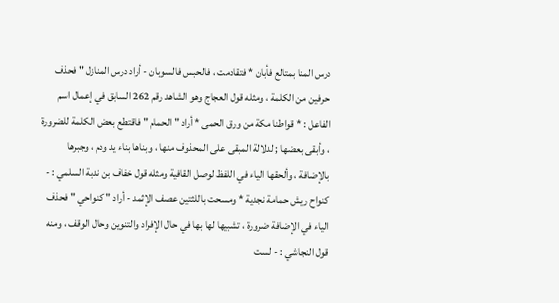درس المنا بمتالع فأبان * فتقادمت ، فالحبس فالسوبان - أراد درس المنازل " فحذف حرفين من الكلمة ، ومثله قول العجاج وهو الشاهد رقم 262 السابق في إعمال اسم الفاعل : * قواطنا مكة من ورق الحمى * أراد " الحمام " فاقتطع بعض الكلمة للضرورة ، وأبقى بعضها ; لدلالة المبقى على المحذوف منها ، وبناها بناء يد ودم ، وجبرها بالإضافة ، وألحقها الياء في اللفظ لوصل القافية ومثله قول خفاف بن ندبة السلمي : - كنواح ريش حمامة نجدية * ومسحت باللثتين عصف الإثمد - أراد " كنواحي " فحذف الياء في الإضافة ضرورة ، تشبيها لها بها في حال الإفراد والتنوين وحال الوقف ، ومنه قول النجاشي : - لست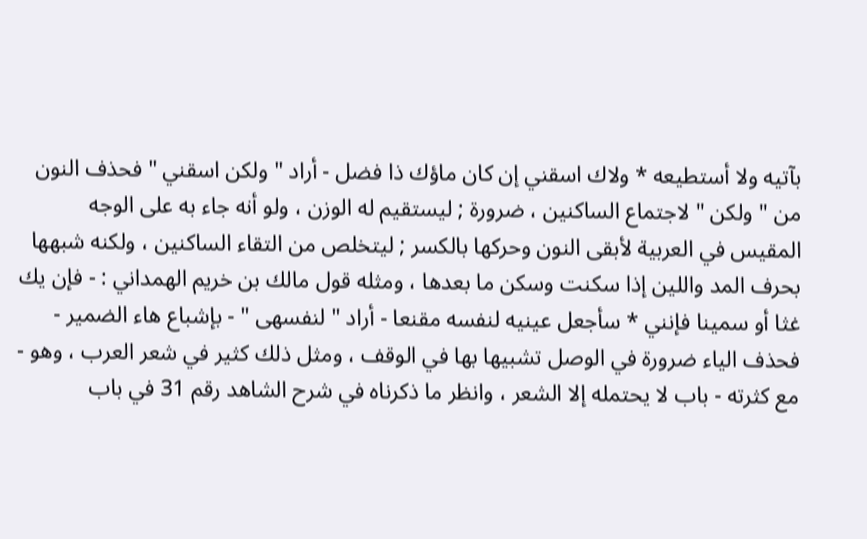بآتيه ولا أستطيعه * ولاك اسقني إن كان ماؤك ذا فضل - أراد " ولكن اسقني " فحذف النون من " ولكن " لاجتماع الساكنين ، ضرورة ; ليستقيم له الوزن ، ولو أنه جاء به على الوجه المقيس في العربية لأبقى النون وحركها بالكسر ; ليتخلص من التقاء الساكنين ، ولكنه شبهها بحرف المد واللين إذا سكنت وسكن ما بعدها ، ومثله قول مالك بن خريم الهمداني : - فإن يك غثا أو سمينا فإنني * سأجعل عينيه لنفسه مقنعا - أراد " لنفسهى " - بإشباع هاء الضمير - فحذف الياء ضرورة في الوصل تشبيها بها في الوقف ، ومثل ذلك كثير في شعر العرب ، وهو - مع كثرته - باب لا يحتمله إلا الشعر ، وانظر ما ذكرناه في شرح الشاهد رقم 31 في باب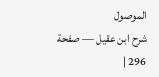الموصول
شرح ابن عقيل — صفحة 296 |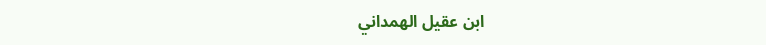ابن عقيل الهمداني